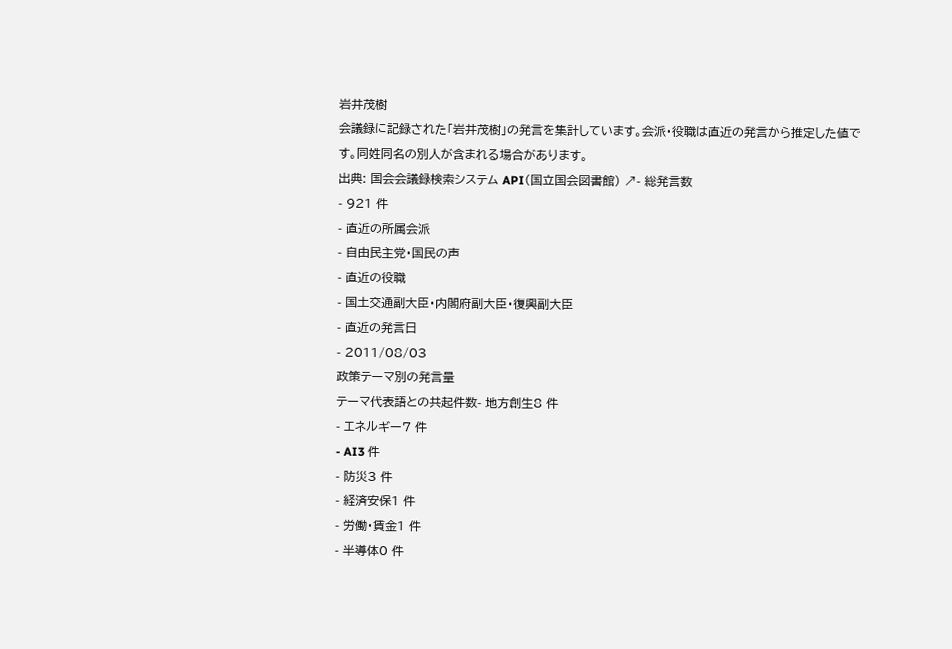岩井茂樹
会議録に記録された「岩井茂樹」の発言を集計しています。会派・役職は直近の発言から推定した値です。同姓同名の別人が含まれる場合があります。
出典: 国会会議録検索システム API(国立国会図書館) ↗- 総発言数
- 921 件
- 直近の所属会派
- 自由民主党・国民の声
- 直近の役職
- 国土交通副大臣・内閣府副大臣・復興副大臣
- 直近の発言日
- 2011/08/03
政策テーマ別の発言量
テーマ代表語との共起件数- 地方創生8 件
- エネルギー7 件
- AI3 件
- 防災3 件
- 経済安保1 件
- 労働・賃金1 件
- 半導体0 件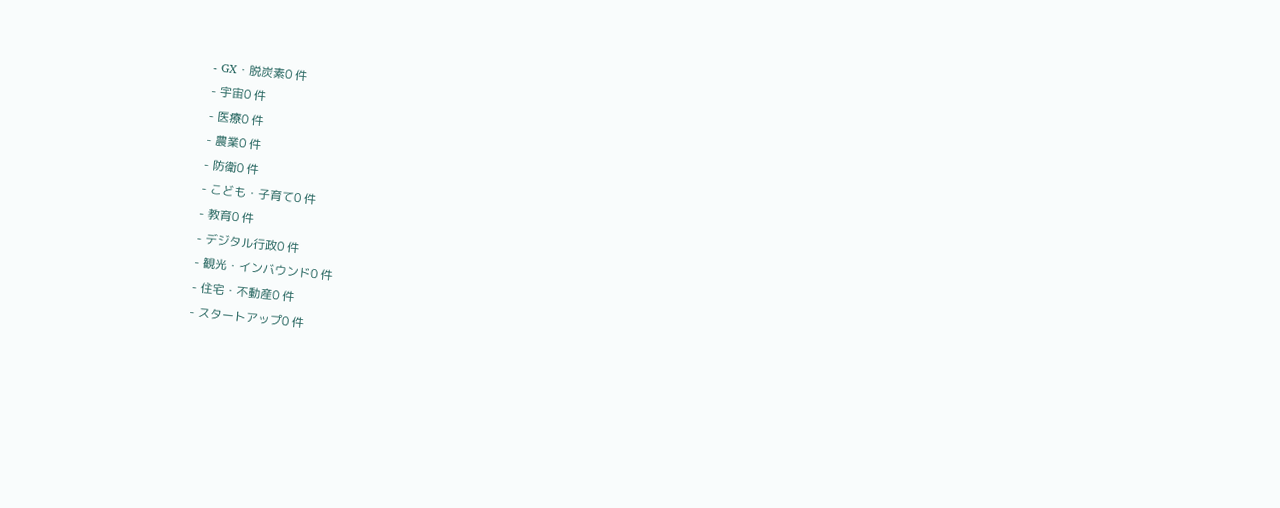- GX・脱炭素0 件
- 宇宙0 件
- 医療0 件
- 農業0 件
- 防衛0 件
- こども・子育て0 件
- 教育0 件
- デジタル行政0 件
- 観光・インバウンド0 件
- 住宅・不動産0 件
- スタートアップ0 件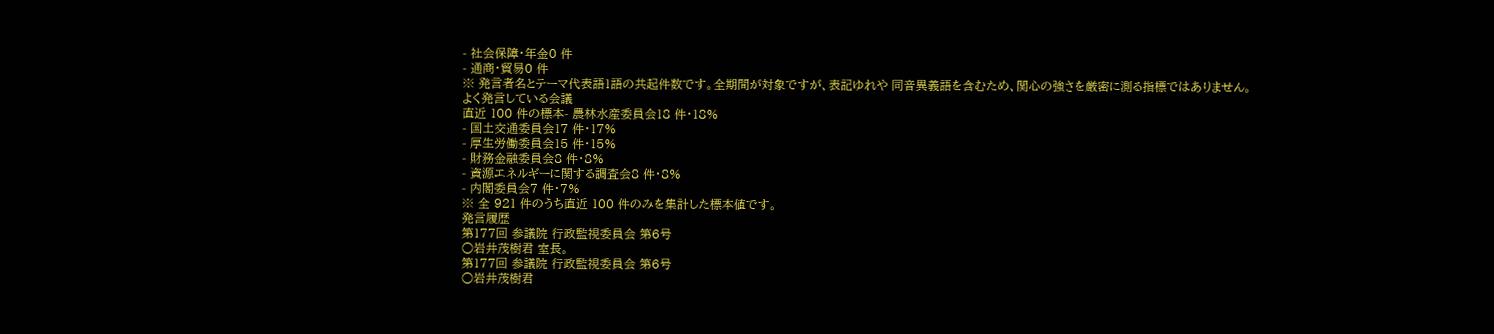- 社会保障・年金0 件
- 通商・貿易0 件
※ 発言者名とテーマ代表語1語の共起件数です。全期間が対象ですが、表記ゆれや 同音異義語を含むため、関心の強さを厳密に測る指標ではありません。
よく発言している会議
直近 100 件の標本- 農林水産委員会18 件・18%
- 国土交通委員会17 件・17%
- 厚生労働委員会15 件・15%
- 財務金融委員会8 件・8%
- 資源エネルギーに関する調査会8 件・8%
- 内閣委員会7 件・7%
※ 全 921 件のうち直近 100 件のみを集計した標本値です。
発言履歴
第177回 参議院 行政監視委員会 第6号
○岩井茂樹君 室長。
第177回 参議院 行政監視委員会 第6号
○岩井茂樹君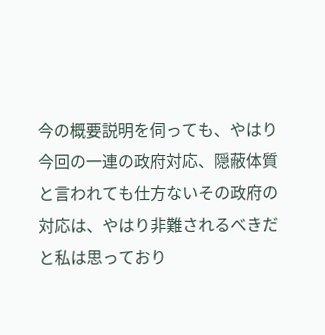今の概要説明を伺っても、やはり今回の一連の政府対応、隠蔽体質と言われても仕方ないその政府の対応は、やはり非難されるべきだと私は思っており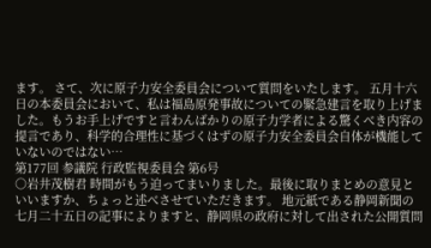ます。 さて、次に原子力安全委員会について質問をいたします。 五月十六日の本委員会において、私は福島原発事故についての緊急建言を取り上げました。もうお手上げですと言わんばかりの原子力学者による驚くべき内容の提言であり、科学的合理性に基づくはずの原子力安全委員会自体が機能していないのではない…
第177回 参議院 行政監視委員会 第6号
○岩井茂樹君 時間がもう迫ってまいりました。最後に取りまとめの意見といいますか、ちょっと述べさせていただきます。 地元紙である静岡新聞の七月二十五日の記事によりますと、静岡県の政府に対して出された公開質問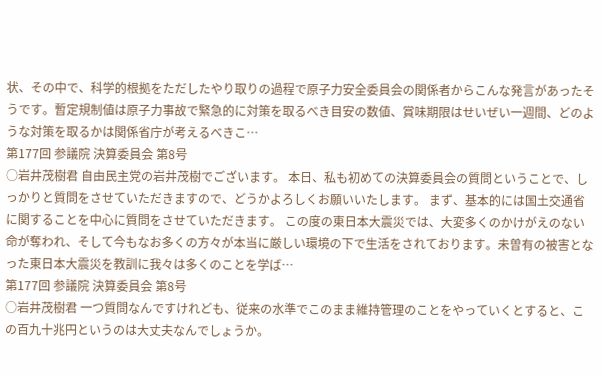状、その中で、科学的根拠をただしたやり取りの過程で原子力安全委員会の関係者からこんな発言があったそうです。暫定規制値は原子力事故で緊急的に対策を取るべき目安の数値、賞味期限はせいぜい一週間、どのような対策を取るかは関係省庁が考えるべきこ…
第177回 参議院 決算委員会 第8号
○岩井茂樹君 自由民主党の岩井茂樹でございます。 本日、私も初めての決算委員会の質問ということで、しっかりと質問をさせていただきますので、どうかよろしくお願いいたします。 まず、基本的には国土交通省に関することを中心に質問をさせていただきます。 この度の東日本大震災では、大変多くのかけがえのない命が奪われ、そして今もなお多くの方々が本当に厳しい環境の下で生活をされております。未曽有の被害となった東日本大震災を教訓に我々は多くのことを学ば…
第177回 参議院 決算委員会 第8号
○岩井茂樹君 一つ質問なんですけれども、従来の水準でこのまま維持管理のことをやっていくとすると、この百九十兆円というのは大丈夫なんでしょうか。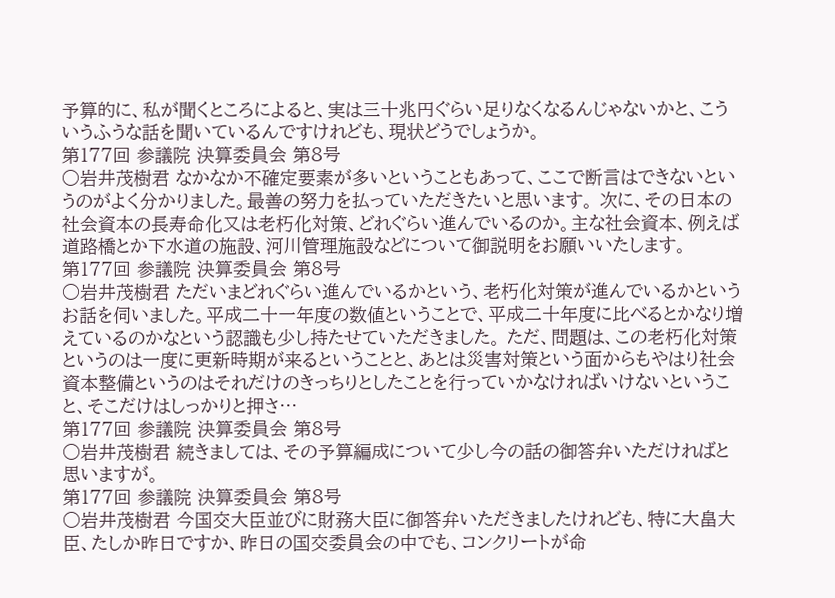予算的に、私が聞くところによると、実は三十兆円ぐらい足りなくなるんじゃないかと、こういうふうな話を聞いているんですけれども、現状どうでしょうか。
第177回 参議院 決算委員会 第8号
○岩井茂樹君 なかなか不確定要素が多いということもあって、ここで断言はできないというのがよく分かりました。最善の努力を払っていただきたいと思います。 次に、その日本の社会資本の長寿命化又は老朽化対策、どれぐらい進んでいるのか。主な社会資本、例えば道路橋とか下水道の施設、河川管理施設などについて御説明をお願いいたします。
第177回 参議院 決算委員会 第8号
○岩井茂樹君 ただいまどれぐらい進んでいるかという、老朽化対策が進んでいるかというお話を伺いました。平成二十一年度の数値ということで、平成二十年度に比べるとかなり増えているのかなという認識も少し持たせていただきました。 ただ、問題は、この老朽化対策というのは一度に更新時期が来るということと、あとは災害対策という面からもやはり社会資本整備というのはそれだけのきっちりとしたことを行っていかなければいけないということ、そこだけはしっかりと押さ…
第177回 参議院 決算委員会 第8号
○岩井茂樹君 続きましては、その予算編成について少し今の話の御答弁いただければと思いますが。
第177回 参議院 決算委員会 第8号
○岩井茂樹君 今国交大臣並びに財務大臣に御答弁いただきましたけれども、特に大畠大臣、たしか昨日ですか、昨日の国交委員会の中でも、コンクリートが命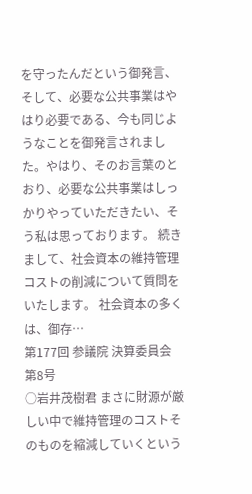を守ったんだという御発言、そして、必要な公共事業はやはり必要である、今も同じようなことを御発言されました。やはり、そのお言葉のとおり、必要な公共事業はしっかりやっていただきたい、そう私は思っております。 続きまして、社会資本の維持管理コストの削減について質問をいたします。 社会資本の多くは、御存…
第177回 参議院 決算委員会 第8号
○岩井茂樹君 まさに財源が厳しい中で維持管理のコストそのものを縮減していくという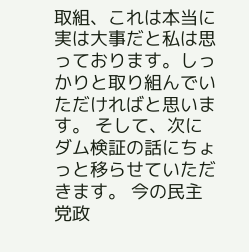取組、これは本当に実は大事だと私は思っております。しっかりと取り組んでいただければと思います。 そして、次にダム検証の話にちょっと移らせていただきます。 今の民主党政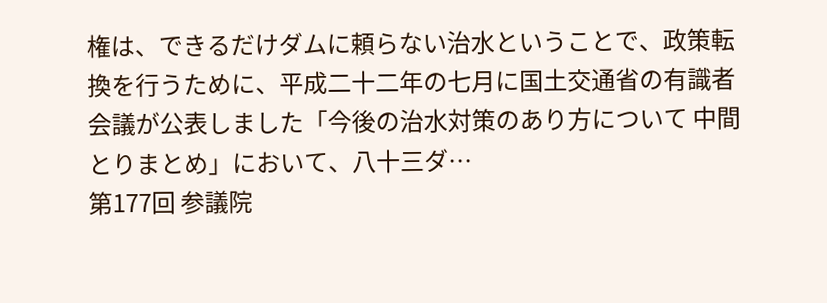権は、できるだけダムに頼らない治水ということで、政策転換を行うために、平成二十二年の七月に国土交通省の有識者会議が公表しました「今後の治水対策のあり方について 中間とりまとめ」において、八十三ダ…
第177回 参議院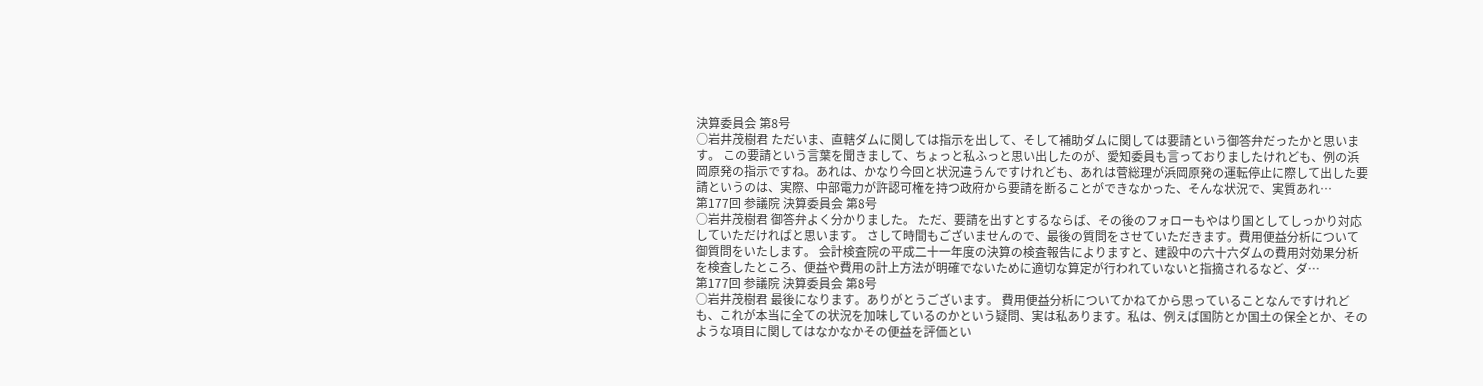決算委員会 第8号
○岩井茂樹君 ただいま、直轄ダムに関しては指示を出して、そして補助ダムに関しては要請という御答弁だったかと思います。 この要請という言葉を聞きまして、ちょっと私ふっと思い出したのが、愛知委員も言っておりましたけれども、例の浜岡原発の指示ですね。あれは、かなり今回と状況違うんですけれども、あれは菅総理が浜岡原発の運転停止に際して出した要請というのは、実際、中部電力が許認可権を持つ政府から要請を断ることができなかった、そんな状況で、実質あれ…
第177回 参議院 決算委員会 第8号
○岩井茂樹君 御答弁よく分かりました。 ただ、要請を出すとするならば、その後のフォローもやはり国としてしっかり対応していただければと思います。 さして時間もございませんので、最後の質問をさせていただきます。費用便益分析について御質問をいたします。 会計検査院の平成二十一年度の決算の検査報告によりますと、建設中の六十六ダムの費用対効果分析を検査したところ、便益や費用の計上方法が明確でないために適切な算定が行われていないと指摘されるなど、ダ…
第177回 参議院 決算委員会 第8号
○岩井茂樹君 最後になります。ありがとうございます。 費用便益分析についてかねてから思っていることなんですけれども、これが本当に全ての状況を加味しているのかという疑問、実は私あります。私は、例えば国防とか国土の保全とか、そのような項目に関してはなかなかその便益を評価とい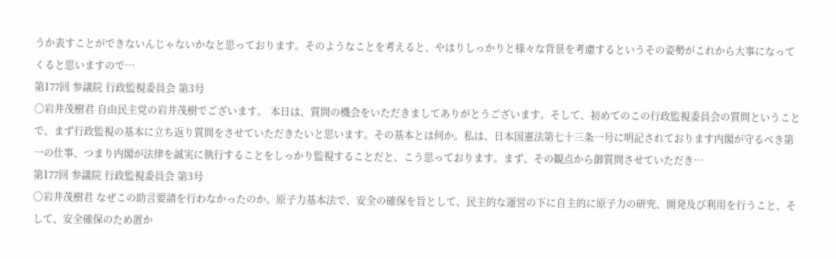うか表すことができないんじゃないかなと思っております。そのようなことを考えると、やはりしっかりと様々な背景を考慮するというその姿勢がこれから大事になってくると思いますので…
第177回 参議院 行政監視委員会 第3号
○岩井茂樹君 自由民主党の岩井茂樹でございます。 本日は、質問の機会をいただきましてありがとうございます。そして、初めてのこの行政監視委員会の質問ということで、まず行政監視の基本に立ち返り質問をさせていただきたいと思います。その基本とは何か。私は、日本国憲法第七十三条一号に明記されております内閣が守るべき第一の仕事、つまり内閣が法律を誠実に執行することをしっかり監視することだと、こう思っております。まず、その観点から御質問させていただき…
第177回 参議院 行政監視委員会 第3号
○岩井茂樹君 なぜこの助言要請を行わなかったのか。原子力基本法で、安全の確保を旨として、民主的な運営の下に自主的に原子力の研究、開発及び利用を行うこと、そして、安全確保のため置か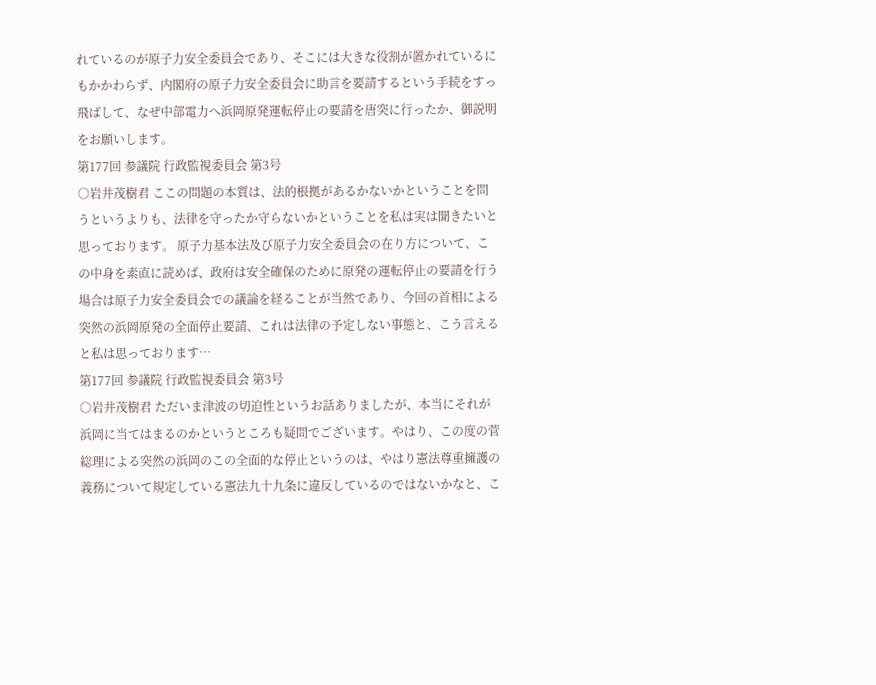れているのが原子力安全委員会であり、そこには大きな役割が置かれているにもかかわらず、内閣府の原子力安全委員会に助言を要請するという手続をすっ飛ばして、なぜ中部電力へ浜岡原発運転停止の要請を唐突に行ったか、御説明をお願いします。
第177回 参議院 行政監視委員会 第3号
○岩井茂樹君 ここの問題の本質は、法的根拠があるかないかということを問うというよりも、法律を守ったか守らないかということを私は実は聞きたいと思っております。 原子力基本法及び原子力安全委員会の在り方について、この中身を素直に読めば、政府は安全確保のために原発の運転停止の要請を行う場合は原子力安全委員会での議論を経ることが当然であり、今回の首相による突然の浜岡原発の全面停止要請、これは法律の予定しない事態と、こう言えると私は思っております…
第177回 参議院 行政監視委員会 第3号
○岩井茂樹君 ただいま津波の切迫性というお話ありましたが、本当にそれが浜岡に当てはまるのかというところも疑問でございます。やはり、この度の菅総理による突然の浜岡のこの全面的な停止というのは、やはり憲法尊重擁護の義務について規定している憲法九十九条に違反しているのではないかなと、こ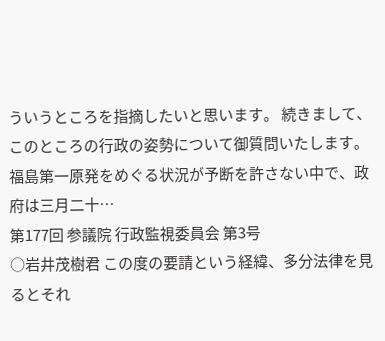ういうところを指摘したいと思います。 続きまして、このところの行政の姿勢について御質問いたします。 福島第一原発をめぐる状況が予断を許さない中で、政府は三月二十…
第177回 参議院 行政監視委員会 第3号
○岩井茂樹君 この度の要請という経緯、多分法律を見るとそれ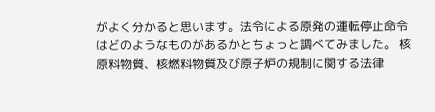がよく分かると思います。法令による原発の運転停止命令はどのようなものがあるかとちょっと調べてみました。 核原料物質、核燃料物質及び原子炉の規制に関する法律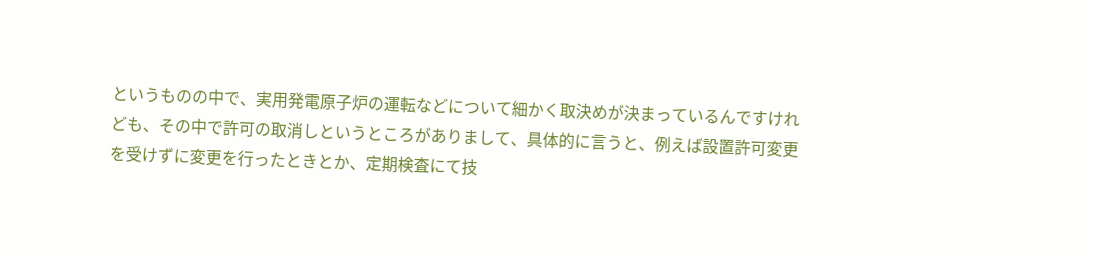というものの中で、実用発電原子炉の運転などについて細かく取決めが決まっているんですけれども、その中で許可の取消しというところがありまして、具体的に言うと、例えば設置許可変更を受けずに変更を行ったときとか、定期検査にて技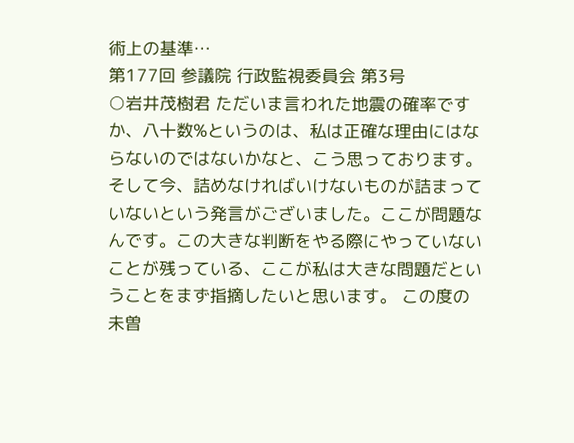術上の基準…
第177回 参議院 行政監視委員会 第3号
○岩井茂樹君 ただいま言われた地震の確率ですか、八十数%というのは、私は正確な理由にはならないのではないかなと、こう思っております。そして今、詰めなければいけないものが詰まっていないという発言がございました。ここが問題なんです。この大きな判断をやる際にやっていないことが残っている、ここが私は大きな問題だということをまず指摘したいと思います。 この度の未曽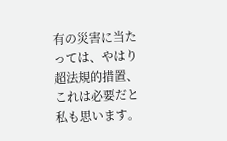有の災害に当たっては、やはり超法規的措置、これは必要だと私も思います。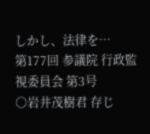しかし、法律を…
第177回 参議院 行政監視委員会 第3号
○岩井茂樹君 存じ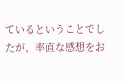ているということでしたが、率直な感想をお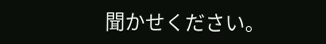聞かせください。